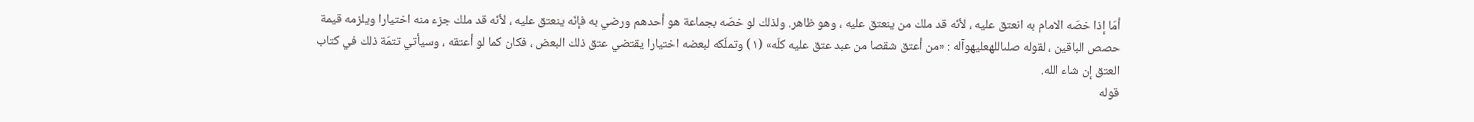أمّا إذا خصّه الامام به انعتق عليه ، لأنّه قد ملك من ينعتق عليه ، وهو ظاهر. ولذلك لو خصّه بجماعة هو أحدهم ورضي به فإنّه ينعتق عليه ، لأنّه قد ملك جزء منه اختيارا ويلزمه قيمة حصص الباقين ، لقوله صلىاللهعليهوآله : «من أعتق شقصا من عبد عتق عليه كلّه» (١) وتملّكه لبعضه اختيارا يقتضي عتق ذلك البعض ، فكان كما لو أعتقه ، وسيأتي تتمّة ذلك في كتاب العتق إن شاء الله.
قوله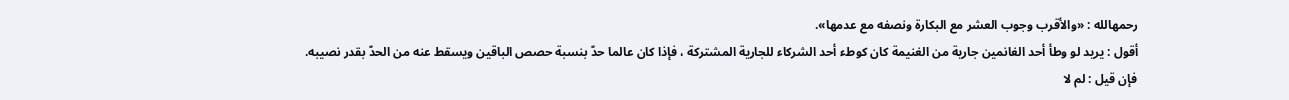رحمهالله : «والأقرب وجوب العشر مع البكارة ونصفه مع عدمها».
أقول : يريد لو وطأ أحد الغانمين جارية من الغنيمة كان كوطء أحد الشركاء للجارية المشتركة ، فإذا كان عالما حدّ بنسبة حصص الباقين ويسقط عنه من الحدّ بقدر نصيبه.
فإن قيل : لم لا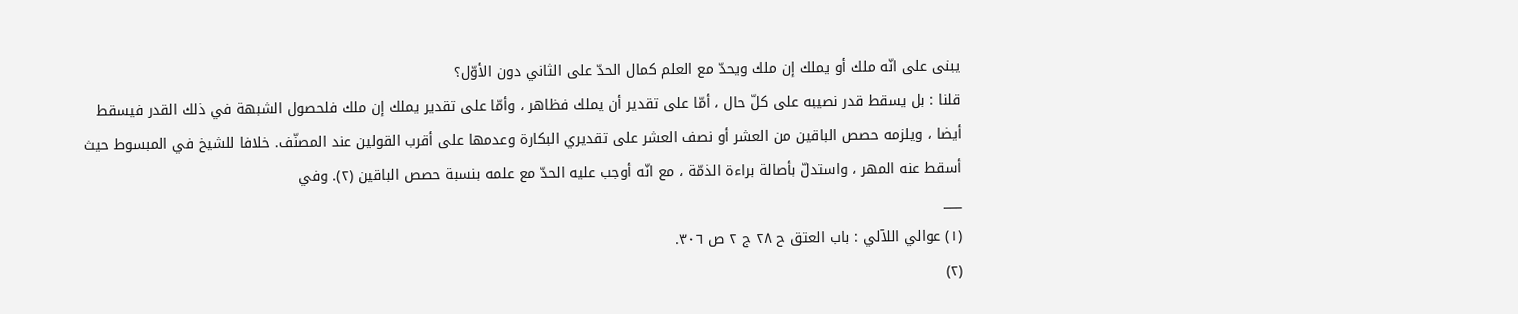يبنى على انّه ملك أو يملك إن ملك ويحدّ مع العلم كمال الحدّ على الثاني دون الأوّل؟
قلنا : بل يسقط قدر نصيبه على كلّ حال ، أمّا على تقدير أن يملك فظاهر ، وأمّا على تقدير يملك إن ملك فلحصول الشبهة في ذلك القدر فيسقط أيضا ، ويلزمه حصص الباقين من العشر أو نصف العشر على تقديري البكارة وعدمها على أقرب القولين عند المصنّف. خلافا للشيخ في المبسوط حيث أسقط عنه المهر ، واستدلّ بأصالة براءة الذمّة ، مع انّه أوجب عليه الحدّ مع علمه بنسبة حصص الباقين (٢). وفي
___
(١) عوالي اللآلي : باب العتق ح ٢٨ ج ٢ ص ٣٠٦.
(٢)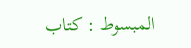المبسوط : كتاب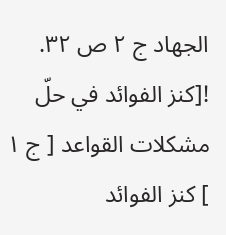الجهاد ج ٢ ص ٣٢.
![كنز الفوائد في حلّ مشكلات القواعد [ ج ١ ] كنز الفوائد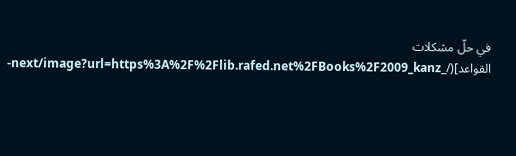في حلّ مشكلات القواعد](/_next/image?url=https%3A%2F%2Flib.rafed.net%2FBooks%2F2009_kanz-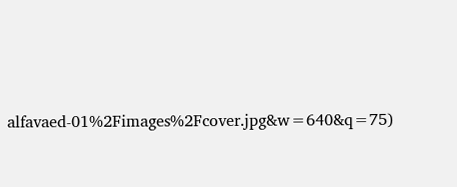alfavaed-01%2Fimages%2Fcover.jpg&w=640&q=75)